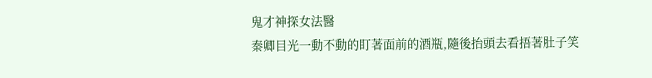鬼才神探女法醫
秦卿目光一動不動的盯著面前的酒瓶,隨後抬頭去看捂著肚子笑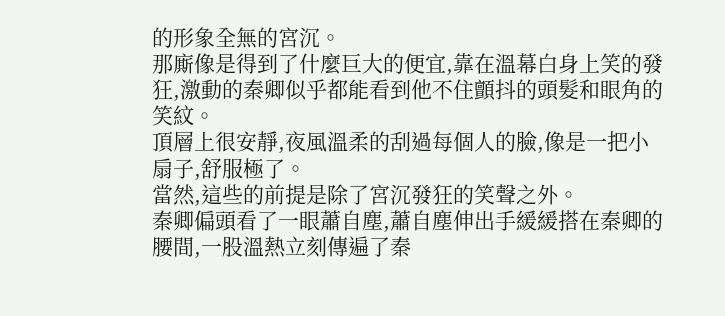的形象全無的宮沉。
那廝像是得到了什麼巨大的便宜,靠在溫幕白身上笑的發狂,激動的秦卿似乎都能看到他不住顫抖的頭髮和眼角的笑紋。
頂層上很安靜,夜風溫柔的刮過每個人的臉,像是一把小扇子,舒服極了。
當然,這些的前提是除了宮沉發狂的笑聲之外。
秦卿偏頭看了一眼蕭自塵,蕭自塵伸出手緩緩搭在秦卿的腰間,一股溫熱立刻傳遍了秦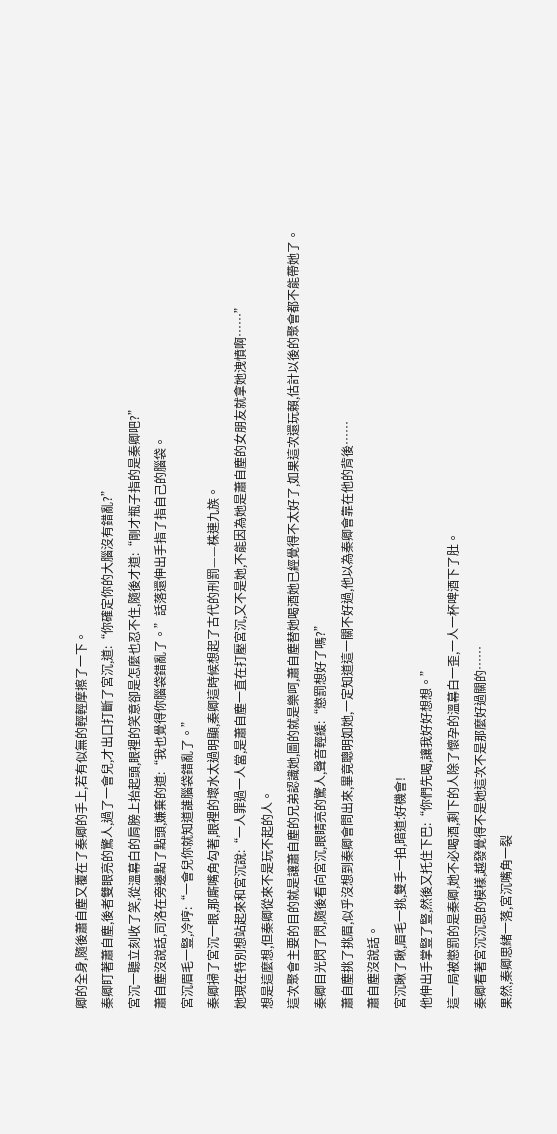卿的全身,隨後蕭自塵又覆在了秦卿的手上,若有似無的輕輕摩擦了一下。
秦卿盯著蕭自塵,後者雙眼亮的驚人,過了一會兒,才出口打斷了宮沉,道:“你確定你的大腦沒有錯亂?”
宮沉一聽立刻收了笑,從溫幕白的肩膀上抬起頭,眼裡的笑意卻是怎麼也忍不住,隨後才道:“剛才瓶子指的是秦卿吧?”
蕭自塵沒說話,司洛在旁邊點了點頭,嫌棄的道:“我也覺得你腦袋錯亂了。”話落還伸出手指了指自己的腦袋。
宮沉眉毛一豎,冷哼:“一會兒你就知道誰腦袋錯亂了。”
秦卿掃了宮沉一眼,那廝嘴角勾著,眼裡的壞水太過明顯,秦卿這時候想起了古代的刑罰——株連九族。
她現在特別想站起來和宮沉說:“一人罪過一人當,是蕭自塵一直在打壓宮沉,又不是她,不能因為她是蕭自塵的女朋友就拿她洩憤啊……”
想是這麼想,但秦卿從來不是玩不起的人。
這次聚會主要的目的就是讓蕭自塵的兄弟認識她,圖的就是樂呵,蕭自塵替她喝酒她已經覺得不太好了,如果這次還玩賴,估計以後的聚會都不能帶她了。
秦卿目光閃了閃,隨後看向宮沉,眼睛亮的驚人,聲音輕緩:“懲罰想好了嗎?”
蕭自塵挑了挑眉,似乎沒想到秦卿會問出來,畢竟聰明如她,一定知道這一關不好過,他以為秦卿會靠在他的背後……
蕭自塵沒說話。
宮沉瞅了瞅,眉毛一挑,雙手一拍,暗道:好機會!
他伸出手掌豎了豎,然後又托住下巴:“你們先喝,讓我好好想想。”
這一局被懲罰的是秦卿,她不必喝酒,剩下的人除了懷孕的溫幕白一歪,一人一杯啤酒下了肚。
秦卿看著宮沉沉思的模樣,越發覺得不是她這次不是那麼好過關的……
果然,秦卿思緒一落,宮沉嘴角一裂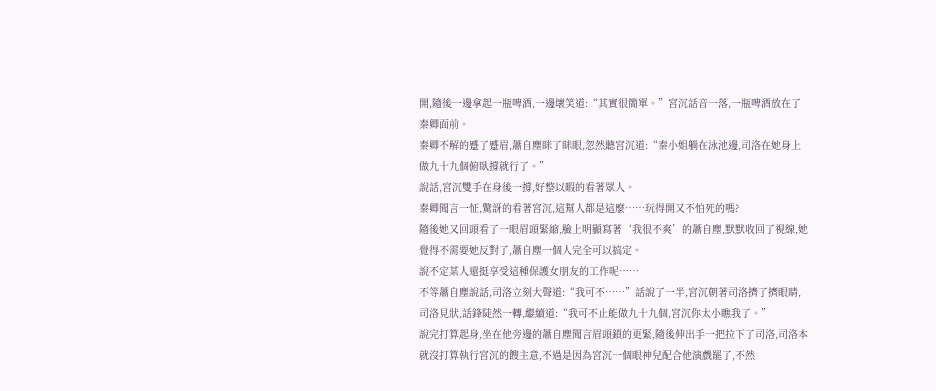開,隨後一邊拿起一瓶啤酒,一邊壞笑道:“其實很簡單。”宮沉話音一落,一瓶啤酒放在了秦卿面前。
秦卿不解的蹙了蹙眉,蕭自塵眯了眯眼,忽然聽宮沉道:“秦小姐躺在泳池邊,司洛在她身上做九十九個俯臥撐就行了。”
說話,宮沉雙手在身後一撐,好整以暇的看著眾人。
秦卿聞言一怔,驚訝的看著宮沉,這幫人都是這麼……玩得開又不怕死的嗎?
隨後她又回頭看了一眼眉頭緊縮,臉上明顯寫著‘我很不爽’的蕭自塵,默默收回了視線,她覺得不需要她反對了,蕭自塵一個人完全可以搞定。
說不定某人還挺享受這種保護女朋友的工作呢……
不等蕭自塵說話,司洛立刻大聲道:“我可不……”話說了一半,宮沉朝著司洛擠了擠眼睛,司洛見狀,話鋒陡然一轉,繼續道:“我可不止能做九十九個,宮沉你太小瞧我了。”
說完打算起身,坐在他旁邊的蕭自塵聞言眉頭鎖的更緊,隨後伸出手一把拉下了司洛,司洛本就沒打算執行宮沉的餿主意,不過是因為宮沉一個眼神兒配合他演戲罷了,不然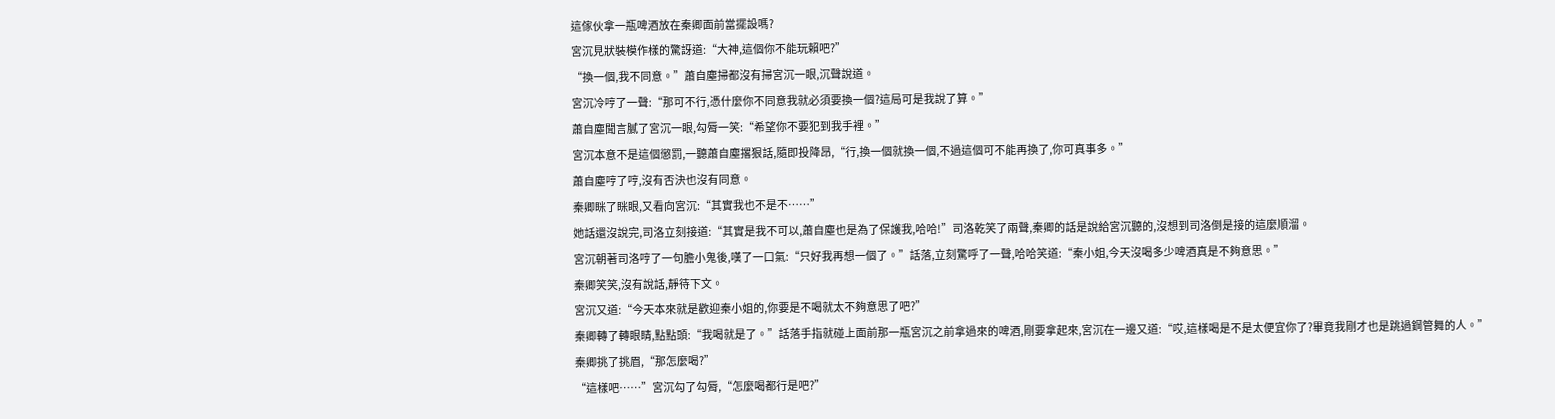這傢伙拿一瓶啤酒放在秦卿面前當擺設嗎?
宮沉見狀裝模作樣的驚訝道:“大神,這個你不能玩賴吧?”
“換一個,我不同意。”蕭自塵掃都沒有掃宮沉一眼,沉聲說道。
宮沉冷哼了一聲:“那可不行,憑什麼你不同意我就必須要換一個?這局可是我說了算。”
蕭自塵聞言膩了宮沉一眼,勾脣一笑:“希望你不要犯到我手裡。”
宮沉本意不是這個懲罰,一聽蕭自塵撂狠話,隨即投降昂,“行,換一個就換一個,不過這個可不能再換了,你可真事多。”
蕭自塵哼了哼,沒有否決也沒有同意。
秦卿眯了眯眼,又看向宮沉:“其實我也不是不……”
她話還沒說完,司洛立刻接道:“其實是我不可以,蕭自塵也是為了保護我,哈哈!”司洛乾笑了兩聲,秦卿的話是說給宮沉聽的,沒想到司洛倒是接的這麼順溜。
宮沉朝著司洛哼了一句膽小鬼後,嘆了一口氣:“只好我再想一個了。”話落,立刻驚呼了一聲,哈哈笑道:“秦小姐,今天沒喝多少啤酒真是不夠意思。”
秦卿笑笑,沒有說話,靜待下文。
宮沉又道:“今天本來就是歡迎秦小姐的,你要是不喝就太不夠意思了吧?”
秦卿轉了轉眼睛,點點頭:“我喝就是了。”話落手指就碰上面前那一瓶宮沉之前拿過來的啤酒,剛要拿起來,宮沉在一邊又道:“哎,這樣喝是不是太便宜你了?畢竟我剛才也是跳過鋼管舞的人。”
秦卿挑了挑眉,“那怎麼喝?”
“這樣吧……”宮沉勾了勾脣,“怎麼喝都行是吧?”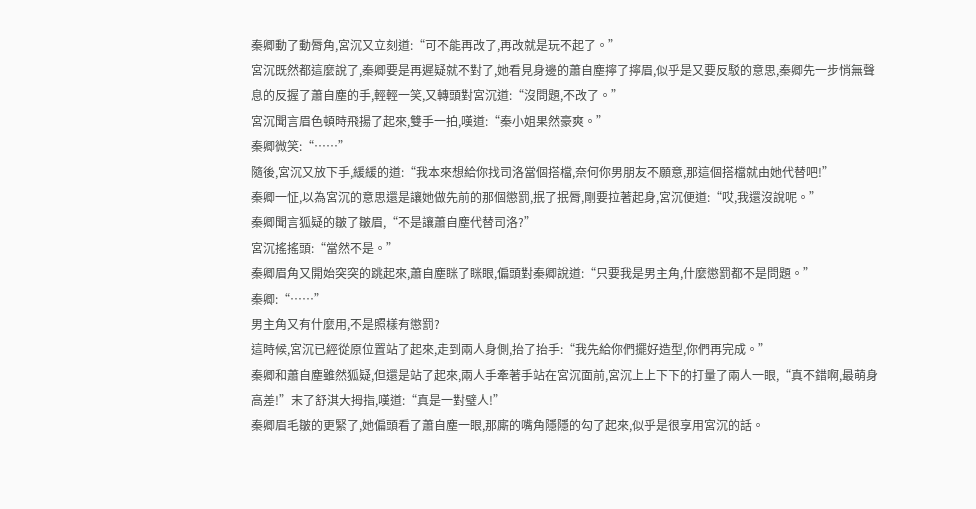秦卿動了動脣角,宮沉又立刻道:“可不能再改了,再改就是玩不起了。”
宮沉既然都這麼說了,秦卿要是再遲疑就不對了,她看見身邊的蕭自塵擰了擰眉,似乎是又要反駁的意思,秦卿先一步悄無聲息的反握了蕭自塵的手,輕輕一笑,又轉頭對宮沉道:“沒問題,不改了。”
宮沉聞言眉色頓時飛揚了起來,雙手一拍,嘆道:“秦小姐果然豪爽。”
秦卿微笑:“……”
隨後,宮沉又放下手,緩緩的道:“我本來想給你找司洛當個搭檔,奈何你男朋友不願意,那這個搭檔就由她代替吧!”
秦卿一怔,以為宮沉的意思還是讓她做先前的那個懲罰,抿了抿脣,剛要拉著起身,宮沉便道:“哎,我還沒說呢。”
秦卿聞言狐疑的皺了皺眉,“不是讓蕭自塵代替司洛?”
宮沉搖搖頭:“當然不是。”
秦卿眉角又開始突突的跳起來,蕭自塵眯了眯眼,偏頭對秦卿說道:“只要我是男主角,什麼懲罰都不是問題。”
秦卿:“……”
男主角又有什麼用,不是照樣有懲罰?
這時候,宮沉已經從原位置站了起來,走到兩人身側,抬了抬手:“我先給你們擺好造型,你們再完成。”
秦卿和蕭自塵雖然狐疑,但還是站了起來,兩人手牽著手站在宮沉面前,宮沉上上下下的打量了兩人一眼,“真不錯啊,最萌身高差!”末了舒淇大拇指,嘆道:“真是一對璧人!”
秦卿眉毛皺的更緊了,她偏頭看了蕭自塵一眼,那廝的嘴角隱隱的勾了起來,似乎是很享用宮沉的話。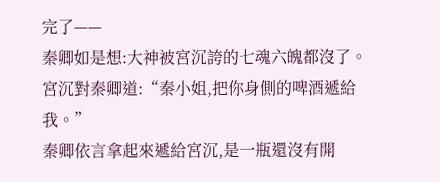完了——
秦卿如是想:大神被宮沉誇的七魂六魄都沒了。
宮沉對秦卿道:“秦小姐,把你身側的啤酒遞給我。”
秦卿依言拿起來遞給宮沉,是一瓶還沒有開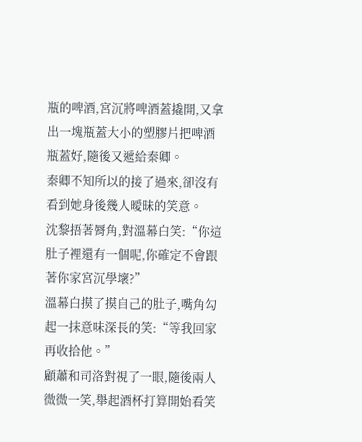瓶的啤酒,宮沉將啤酒蓋撬開,又拿出一塊瓶蓋大小的塑膠片把啤酒瓶蓋好,隨後又遞給秦卿。
秦卿不知所以的接了過來,卻沒有看到她身後幾人曖昧的笑意。
沈黎捂著脣角,對溫幕白笑:“你這肚子裡還有一個呢,你確定不會跟著你家宮沉學壞?”
溫幕白摸了摸自己的肚子,嘴角勾起一抹意味深長的笑:“等我回家再收拾他。”
顧蕭和司洛對視了一眼,隨後兩人微微一笑,舉起酒杯打算開始看笑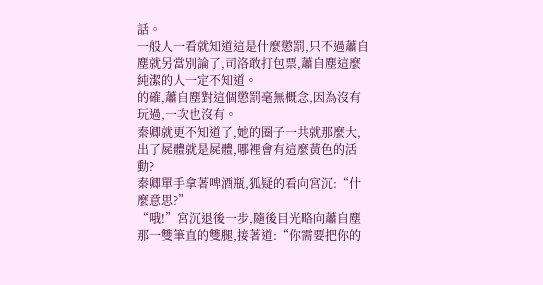話。
一般人一看就知道這是什麼懲罰,只不過蕭自塵就另當別論了,司洛敢打包票,蕭自塵這麼純潔的人一定不知道。
的確,蕭自塵對這個懲罰毫無概念,因為沒有玩過,一次也沒有。
秦卿就更不知道了,她的圈子一共就那麼大,出了屍體就是屍體,哪裡會有這麼黃色的活動?
秦卿單手拿著啤酒瓶,狐疑的看向宮沉:“什麼意思?”
“哦!”宮沉退後一步,隨後目光略向蕭自塵那一雙筆直的雙腿,接著道:“你需要把你的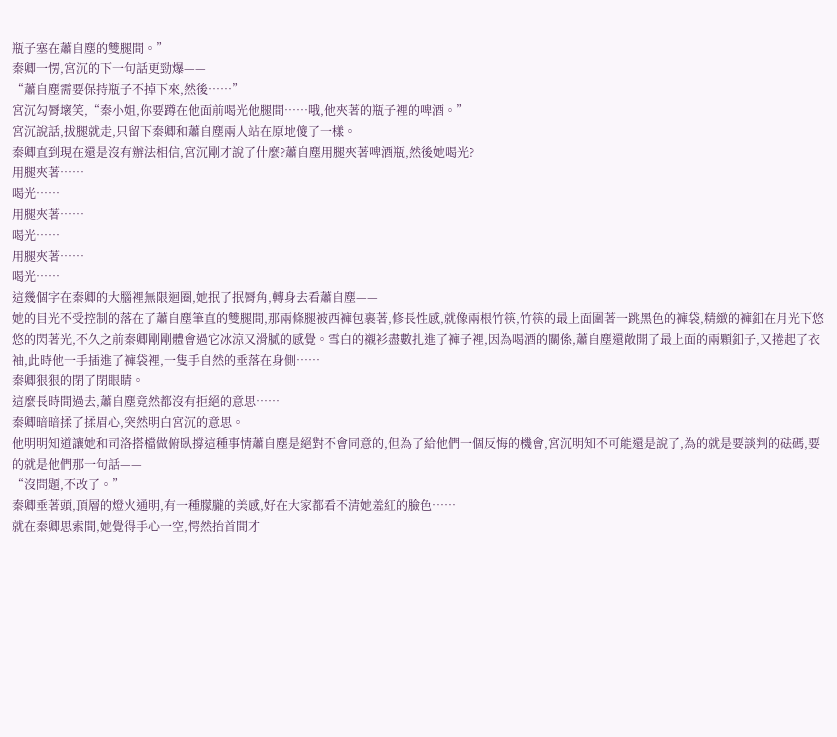瓶子塞在蕭自塵的雙腿間。”
秦卿一愣,宮沉的下一句話更勁爆——
“蕭自塵需要保持瓶子不掉下來,然後……”
宮沉勾脣壞笑,“秦小姐,你要蹲在他面前喝光他腿間……哦,他夾著的瓶子裡的啤酒。”
宮沉說話,拔腿就走,只留下秦卿和蕭自塵兩人站在原地傻了一樣。
秦卿直到現在還是沒有辦法相信,宮沉剛才說了什麼?蕭自塵用腿夾著啤酒瓶,然後她喝光?
用腿夾著……
喝光……
用腿夾著……
喝光……
用腿夾著……
喝光……
這幾個字在秦卿的大腦裡無限迴圈,她抿了抿脣角,轉身去看蕭自塵——
她的目光不受控制的落在了蕭自塵筆直的雙腿間,那兩條腿被西褲包裹著,修長性感,就像兩根竹筷,竹筷的最上面圍著一跳黑色的褲袋,精緻的褲釦在月光下悠悠的閃著光,不久之前秦卿剛剛體會過它冰涼又滑膩的感覺。雪白的襯衫盡數扎進了褲子裡,因為喝酒的關係,蕭自塵還敞開了最上面的兩顆釦子,又捲起了衣袖,此時他一手插進了褲袋裡,一隻手自然的垂落在身側……
秦卿狠狠的閉了閉眼睛。
這麼長時間過去,蕭自塵竟然都沒有拒絕的意思……
秦卿暗暗揉了揉眉心,突然明白宮沉的意思。
他明明知道讓她和司洛搭檔做俯臥撐這種事情蕭自塵是絕對不會同意的,但為了給他們一個反悔的機會,宮沉明知不可能還是說了,為的就是要談判的砝碼,要的就是他們那一句話——
“沒問題,不改了。”
秦卿垂著頭,頂層的燈火通明,有一種朦朧的美感,好在大家都看不清她羞紅的臉色……
就在秦卿思索間,她覺得手心一空,愕然抬首間才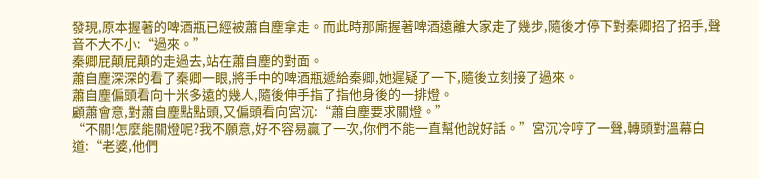發現,原本握著的啤酒瓶已經被蕭自塵拿走。而此時那廝握著啤酒遠離大家走了幾步,隨後才停下對秦卿招了招手,聲音不大不小:“過來。”
秦卿屁顛屁顛的走過去,站在蕭自塵的對面。
蕭自塵深深的看了秦卿一眼,將手中的啤酒瓶遞給秦卿,她遲疑了一下,隨後立刻接了過來。
蕭自塵偏頭看向十米多遠的幾人,隨後伸手指了指他身後的一排燈。
顧蕭會意,對蕭自塵點點頭,又偏頭看向宮沉:“蕭自塵要求關燈。”
“不關!怎麼能關燈呢?我不願意,好不容易贏了一次,你們不能一直幫他說好話。”宮沉冷哼了一聲,轉頭對溫幕白道:“老婆,他們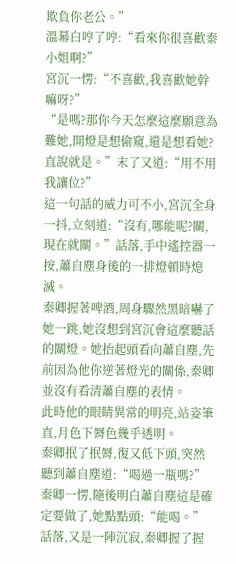欺負你老公。”
溫幕白哼了哼:“看來你很喜歡秦小姐啊?”
宮沉一愣:“不喜歡,我喜歡她幹嘛呀?”
“是嗎?那你今天怎麼這麼願意為難她,開燈是想偷窺,還是想看她?直說就是。”末了又道:“用不用我讓位?”
這一句話的威力可不小,宮沉全身一抖,立刻道:“沒有,哪能呢?關,現在就關。”話落,手中遙控器一按,蕭自塵身後的一排燈頓時熄滅。
秦卿握著啤酒,周身驟然黑暗嚇了她一跳,她沒想到宮沉會這麼聽話的關燈。她抬起頭看向蕭自塵,先前因為他你逆著燈光的關係,秦卿並沒有看清蕭自塵的表情。
此時他的眼睛異常的明亮,站姿筆直,月色下脣色幾乎透明。
秦卿抿了抿脣,復又低下頭,突然聽到蕭自塵道:“喝過一瓶嗎?”
秦卿一愣,隨後明白蕭自塵這是確定要做了,她點點頭:“能喝。”
話落,又是一陣沉寂,秦卿握了握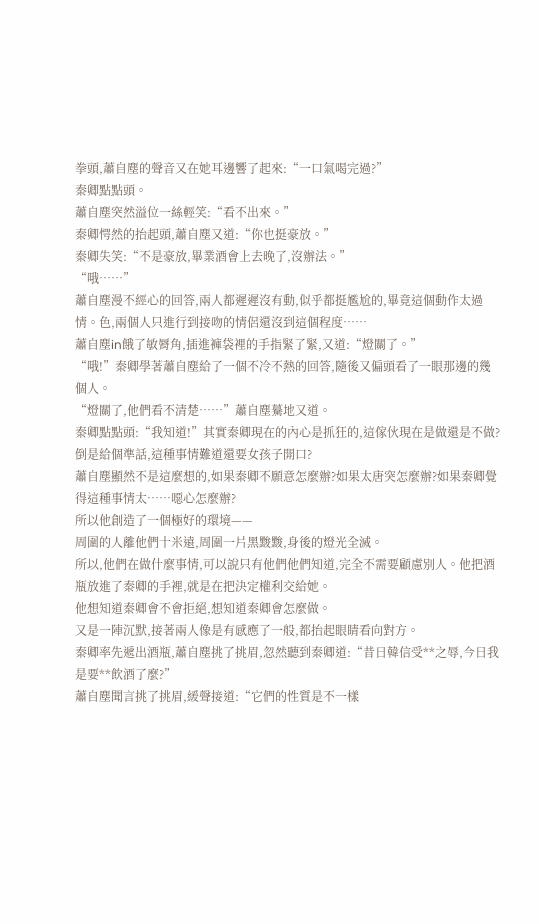拳頭,蕭自塵的聲音又在她耳邊響了起來:“一口氣喝完過?”
秦卿點點頭。
蕭自塵突然溢位一絲輕笑:“看不出來。”
秦卿愕然的抬起頭,蕭自塵又道:“你也挺豪放。”
秦卿失笑:“不是豪放,畢業酒會上去晚了,沒辦法。”
“哦……”
蕭自塵漫不經心的回答,兩人都遲遲沒有動,似乎都挺尷尬的,畢竟這個動作太過情。色,兩個人只進行到接吻的情侶還沒到這個程度……
蕭自塵in餓了敏脣角,插進褲袋裡的手指緊了緊,又道:“燈關了。”
“哦!”秦卿學著蕭自塵給了一個不冷不熱的回答,隨後又偏頭看了一眼那邊的幾個人。
“燈關了,他們看不清楚……”蕭自塵驀地又道。
秦卿點點頭:“我知道!”其實秦卿現在的內心是抓狂的,這傢伙現在是做還是不做?倒是給個準話,這種事情難道還要女孩子開口?
蕭自塵顯然不是這麼想的,如果秦卿不願意怎麼辦?如果太唐突怎麼辦?如果秦卿覺得這種事情太……噁心怎麼辦?
所以他創造了一個極好的環境——
周圍的人離他們十米遠,周圍一片黑黢黢,身後的燈光全滅。
所以,他們在做什麼事情,可以說只有他們他們知道,完全不需要顧慮別人。他把酒瓶放進了秦卿的手裡,就是在把決定權利交給她。
他想知道秦卿會不會拒絕,想知道秦卿會怎麼做。
又是一陣沉默,接著兩人像是有感應了一般,都抬起眼睛看向對方。
秦卿率先遞出酒瓶,蕭自塵挑了挑眉,忽然聽到秦卿道:“昔日韓信受**之辱,今日我是要**飲酒了麼?”
蕭自塵聞言挑了挑眉,緩聲接道:“它們的性質是不一樣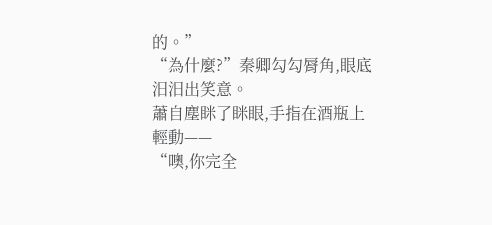的。”
“為什麼?”秦卿勾勾脣角,眼底汨汨出笑意。
蕭自塵眯了眯眼,手指在酒瓶上輕動——
“噢,你完全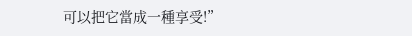可以把它當成一種享受!”